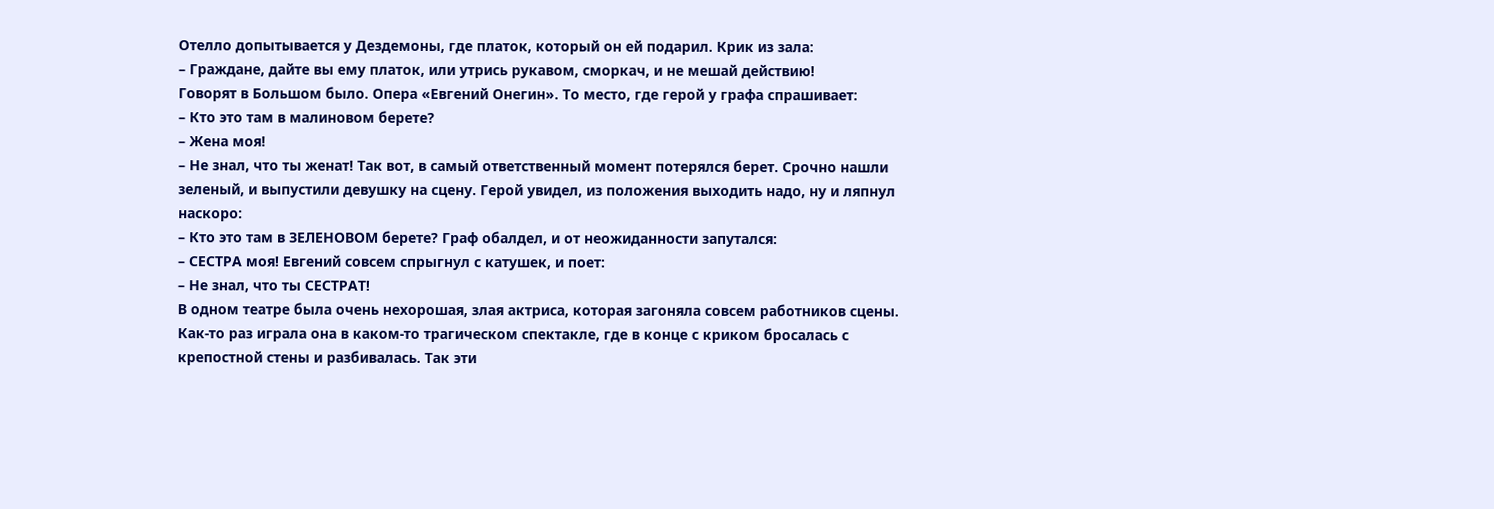Отелло допытывается у Дездемоны, где платок, который он ей подарил. Крик из зала:
– Граждане, дайте вы ему платок, или утрись рукавом, сморкач, и не мешай действию!
Говорят в Большом было. Опера «Евгений Онегин». То место, где герой у графа спрашивает:
– Кто это там в малиновом берете?
– Жена моя!
– Не знал, что ты женат! Так вот, в самый ответственный момент потерялся берет. Срочно нашли зеленый, и выпустили девушку на сцену. Герой увидел, из положения выходить надо, ну и ляпнул наскоро:
– Кто это там в ЗЕЛЕНОВОМ берете? Граф обалдел, и от неожиданности запутался:
– СЕСТРА моя! Евгений совсем спрыгнул с катушек, и поет:
– Не знал, что ты СЕСТРАТ!
В одном театре была очень нехорошая, злая актриса, которая загоняла совсем работников сцены. Как-то раз играла она в каком-то трагическом спектакле, где в конце с криком бросалась с крепостной стены и разбивалась. Так эти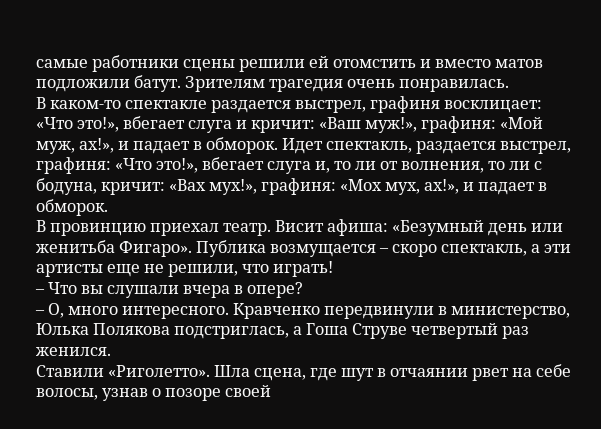самые работники сцены решили ей отомстить и вместо матов подложили батут. Зрителям трагедия очень понравилась.
В каком-то спектакле раздается выстрел, графиня восклицает: «Что это!», вбегает слуга и кричит: «Ваш муж!», графиня: «Мой муж, ах!», и падает в обморок. Идет спектакль, раздается выстрел, графиня: «Что это!», вбегает слуга и, то ли от волнения, то ли с бодуна, кричит: «Вах мух!», графиня: «Мох мух, ах!», и падает в обморок.
В провинцию приехал театр. Висит афиша: «Безумный день или женитьба Фигаро». Публика возмущается – скоро спектакль, а эти артисты еще не решили, что играть!
– Что вы слушали вчера в опере?
– О, много интересного. Кравченко передвинули в министерство, Юлька Полякова подстриглась, а Гоша Струве четвертый раз женился.
Ставили «Риголетто». Шла сцена, где шут в отчаянии рвет на себе волосы, узнав о позоре своей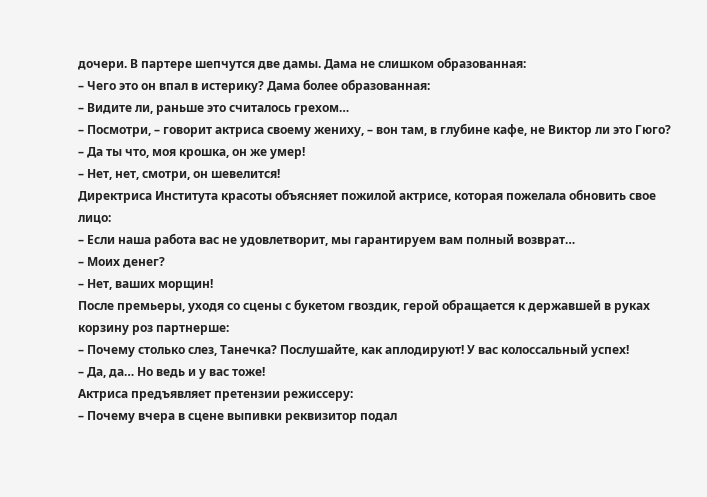дочери. В партере шепчутся две дамы. Дама не слишком образованная:
– Чего это он впал в истерику? Дама более образованная:
– Видите ли, раньше это считалось грехом…
– Посмотри, – говорит актриса своему жениху, – вон там, в глубине кафе, не Виктор ли это Гюго?
– Да ты что, моя крошка, он же умер!
– Нет, нет, смотри, он шевелится!
Директриса Института красоты объясняет пожилой актрисе, которая пожелала обновить свое лицо:
– Если наша работа вас не удовлетворит, мы гарантируем вам полный возврат…
– Моих денег?
– Нет, ваших морщин!
После премьеры, уходя со сцены с букетом гвоздик, герой обращается к державшей в руках корзину роз партнерше:
– Почему столько слез, Танечка? Послушайте, как аплодируют! У вас колоссальный успех!
– Да, да… Но ведь и у вас тоже!
Актриса предъявляет претензии режиссеру:
– Почему вчера в сцене выпивки реквизитор подал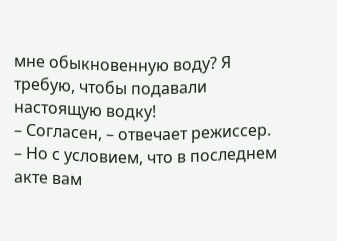мне обыкновенную воду? Я требую, чтобы подавали настоящую водку!
– Согласен, – отвечает режиссер.
– Но с условием, что в последнем акте вам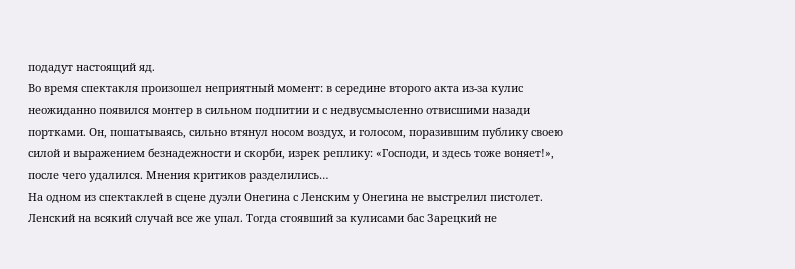подадут настоящий яд.
Во время спектакля произошел неприятный момент: в середине второго акта из-за кулис неожиданно появился монтер в сильном подпитии и с недвусмысленно отвисшими назади портками. Он, пошатываясь, сильно втянул носом воздух, и голосом, поразившим публику своею силой и выражением безнадежности и скорби, изрек реплику: «Господи, и здесь тоже воняет!», после чего удалился. Мнения критиков разделились…
На одном из спектаклей в сцене дуэли Онегина с Ленским у Онегина не выстрелил пистолет. Ленский на всякий случай все же упал. Тогда стоявший за кулисами бас Зарецкий не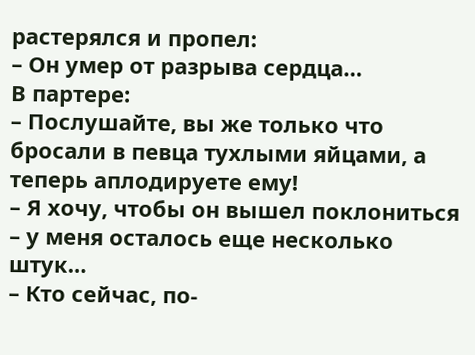растерялся и пропел:
– Он умер от разрыва сердца…
В партере:
– Послушайте, вы же только что бросали в певца тухлыми яйцами, а теперь аплодируете ему!
– Я хочу, чтобы он вышел поклониться – у меня осталось еще несколько штук…
– Кто сейчас, по-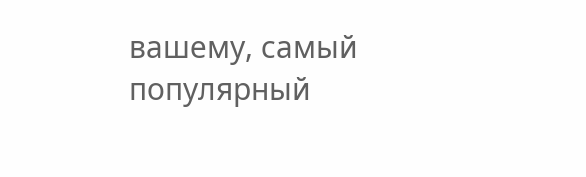вашему, самый популярный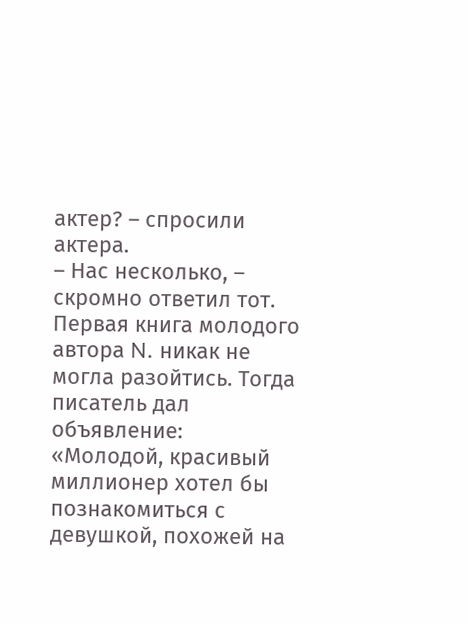актер? – спросили актера.
– Нас несколько, – скромно ответил тот.
Первая книга молодого автора N. никак не могла разойтись. Тогда писатель дал объявление: «Молодой, красивый миллионер хотел бы познакомиться с девушкой, похожей на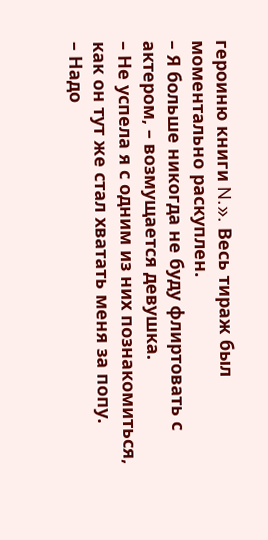героиню книги N.». Весь тираж был моментально раскуплен.
– Я больше никогда не буду флиртовать с актером, – возмущается девушка.
– Не успела я с одним из них познакомиться, как он тут же стал хватать меня за попу.
– Надо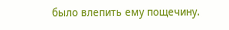было влепить ему пощечину.